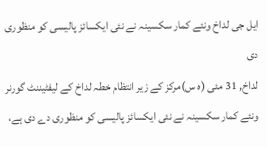ایل جی لداخ ونئے کمار سکسینہ نے نئی ایکسائز پالیسی کو منظوری دی
لداخ, 31 مئی (ہ س)مرکز کے زیر انتظام خطہ لداخ کے لیفٹیننٹ گورنر ونئے کمار سکسینہ نے نئی ایکسائز پالیسی کو منظوری دے دی ہے،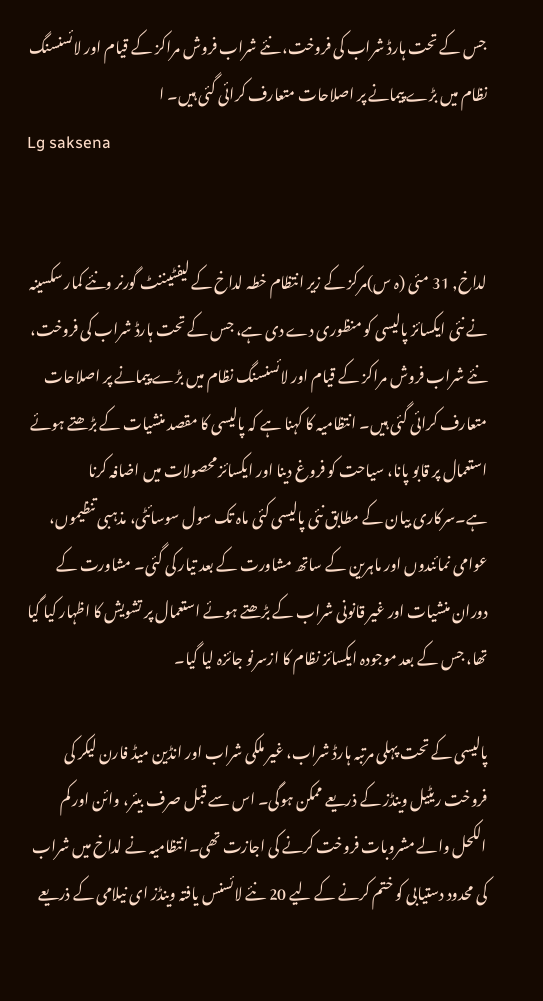جس کے تحت ہارڈ شراب کی فروخت، نئے شراب فروش مراکز کے قیام اور لائسنسنگ نظام میں بڑے پیمانے پر اصلاحات متعارف کرائی گئی ہیں۔ ا
Lg saksena


لداخ, 31 مئی (ہ س)مرکز کے زیر انتظام خطہ لداخ کے لیفٹیننٹ گورنر ونئے کمار سکسینہ نے نئی ایکسائز پالیسی کو منظوری دے دی ہے، جس کے تحت ہارڈ شراب کی فروخت، نئے شراب فروش مراکز کے قیام اور لائسنسنگ نظام میں بڑے پیمانے پر اصلاحات متعارف کرائی گئی ہیں۔ انتظامیہ کا کہنا ہے کہ پالیسی کا مقصد منشیات کے بڑھتے ہوئے استعمال پر قابو پانا، سیاحت کو فروغ دینا اور ایکسائز محصولات میں اضافہ کرنا ہے۔سرکاری بیان کے مطابق نئی پالیسی کئی ماہ تک سول سوسائٹی، مذہبی تنظیموں، عوامی نمائندوں اور ماہرین کے ساتھ مشاورت کے بعد تیار کی گئی۔ مشاورت کے دوران منشیات اور غیر قانونی شراب کے بڑھتے ہوئے استعمال پر تشویش کا اظہار کیا گیا تھا، جس کے بعد موجودہ ایکسائز نظام کا ازسرنو جائزہ لیا گیا۔

پالیسی کے تحت پہلی مرتبہ ہارڈ شراب، غیر ملکی شراب اور انڈین میڈ فارن لیکر کی فروخت ریٹیل وینڈز کے ذریعے ممکن ہوگی۔ اس سے قبل صرف بیئر، وائن اور کم الکحل والے مشروبات فروخت کرنے کی اجازت تھی۔انتظامیہ نے لداخ میں شراب کی محدود دستیابی کو ختم کرنے کے لیے 20 نئے لائسنس یافتہ وینڈز ای نیلامی کے ذریعے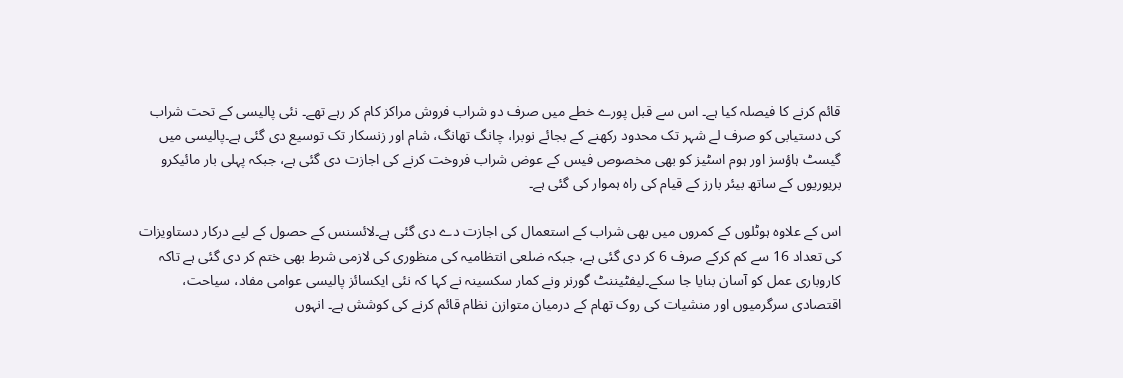قائم کرنے کا فیصلہ کیا ہے۔ اس سے قبل پورے خطے میں صرف دو شراب فروش مراکز کام کر رہے تھے۔ نئی پالیسی کے تحت شراب کی دستیابی کو صرف لے شہر تک محدود رکھنے کے بجائے نوبرا، چانگ تھانگ، شام اور زنسکار تک توسیع دی گئی ہے۔پالیسی میں گیسٹ ہاؤسز اور ہوم اسٹیز کو بھی مخصوص فیس کے عوض شراب فروخت کرنے کی اجازت دی گئی ہے، جبکہ پہلی بار مائیکرو بریوریوں کے ساتھ بیئر بارز کے قیام کی راہ ہموار کی گئی ہے۔

اس کے علاوہ ہوٹلوں کے کمروں میں بھی شراب کے استعمال کی اجازت دے دی گئی ہے۔لائسنس کے حصول کے لیے درکار دستاویزات کی تعداد 16 سے کم کرکے صرف 6 کر دی گئی ہے، جبکہ ضلعی انتظامیہ کی منظوری کی لازمی شرط بھی ختم کر دی گئی ہے تاکہ کاروباری عمل کو آسان بنایا جا سکے۔لیفٹیننٹ گورنر ونے کمار سکسینہ نے کہا کہ نئی ایکسائز پالیسی عوامی مفاد، سیاحت، اقتصادی سرگرمیوں اور منشیات کی روک تھام کے درمیان متوازن نظام قائم کرنے کی کوشش ہے۔ انہوں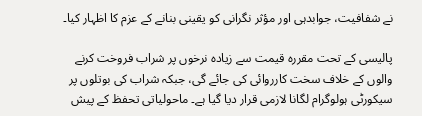نے شفافیت، جوابدہی اور مؤثر نگرانی کو یقینی بنانے کے عزم کا اظہار کیا۔

پالیسی کے تحت مقررہ قیمت سے زیادہ نرخوں پر شراب فروخت کرنے والوں کے خلاف سخت کارروائی کی جائے گی، جبکہ شراب کی بوتلوں پر سیکورٹی ہولوگرام لگانا لازمی قرار دیا گیا ہے۔ ماحولیاتی تحفظ کے پیش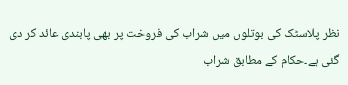نظر پلاسٹک کی بوتلوں میں شراب کی فروخت پر بھی پابندی عائد کر دی گئی ہے۔حکام کے مطابق شراب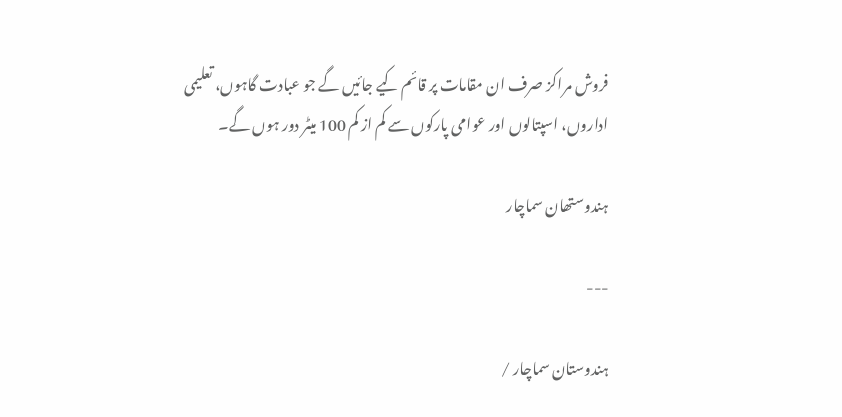فروش مراکز صرف ان مقامات پر قائم کیے جائیں گے جو عبادت گاہوں، تعلیمی اداروں، اسپتالوں اور عوامی پارکوں سے کم از کم 100 میٹر دور ہوں گے۔

ہندوستھان سماچار

---

ہندوستان سماچار /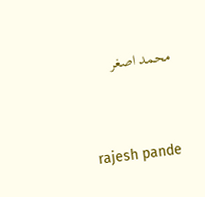محمد اصغر


 rajesh pande